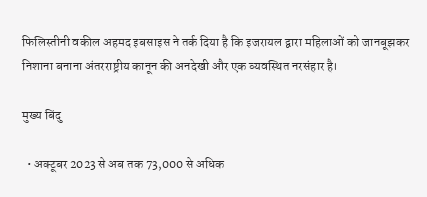फिलिस्तीनी वकील अहमद इबसाइस ने तर्क दिया है कि इजरायल द्वारा महिलाओं को जानबूझकर निशाना बनाना अंतरराष्ट्रीय कानून की अनदेखी और एक व्यवस्थित नरसंहार है।

मुख्य बिंदु

  • अक्टूबर 2023 से अब तक 73,000 से अधिक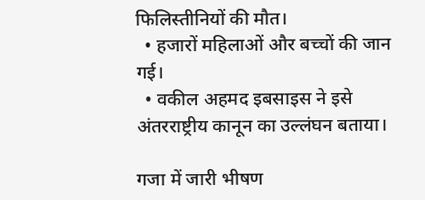फिलिस्तीनियों की मौत।
  • हजारों महिलाओं और बच्चों की जान गई।
  • वकील अहमद इबसाइस ने इसे अंतरराष्ट्रीय कानून का उल्लंघन बताया।

गजा में जारी भीषण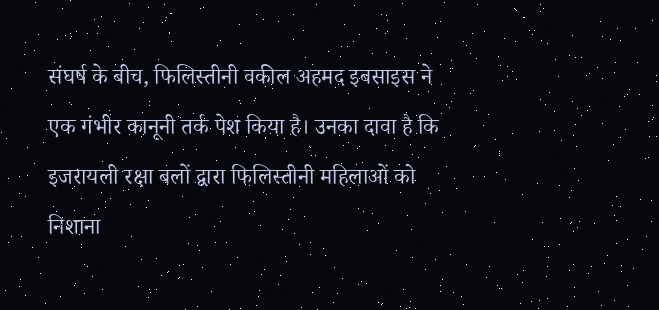संघर्ष के बीच, फिलिस्तीनी वकील अहमद इबसाइस ने एक गंभीर कानूनी तर्क पेश किया है। उनका दावा है कि इजरायली रक्षा बलों द्वारा फिलिस्तीनी महिलाओं को निशाना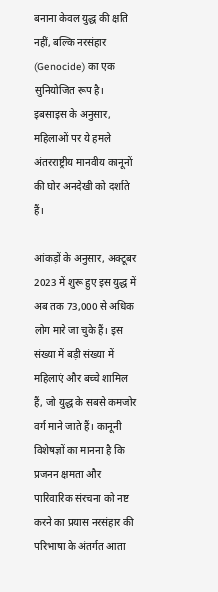बनाना केवल युद्ध की क्षति नहीं, बल्कि नरसंहार (Genocide) का एक सुनियोजित रूप है। इबसाइस के अनुसार, महिलाओं पर ये हमले अंतरराष्ट्रीय मानवीय कानूनों की घोर अनदेखी को दर्शाते हैं।

आंकड़ों के अनुसार, अक्टूबर 2023 में शुरू हुए इस युद्ध में अब तक 73,000 से अधिक लोग मारे जा चुके हैं। इस संख्या में बड़ी संख्या में महिलाएं और बच्चे शामिल हैं, जो युद्ध के सबसे कमजोर वर्ग माने जाते हैं। कानूनी विशेषज्ञों का मानना है कि प्रजनन क्षमता और पारिवारिक संरचना को नष्ट करने का प्रयास नरसंहार की परिभाषा के अंतर्गत आता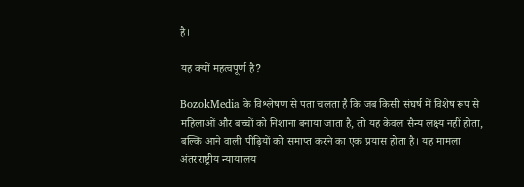है।

यह क्यों महत्वपूर्ण है?

BozokMedia के विश्लेषण से पता चलता है कि जब किसी संघर्ष में विशेष रूप से महिलाओं और बच्चों को निशाना बनाया जाता है, तो यह केवल सैन्य लक्ष्य नहीं होता, बल्कि आने वाली पीढ़ियों को समाप्त करने का एक प्रयास होता है। यह मामला अंतरराष्ट्रीय न्यायालय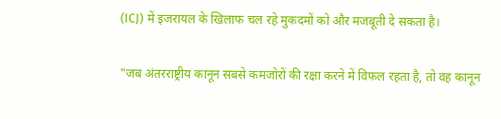(ICJ) में इजरायल के खिलाफ चल रहे मुकदमों को और मजबूती दे सकता है।

"जब अंतरराष्ट्रीय कानून सबसे कमजोरों की रक्षा करने में विफल रहता है, तो वह कानून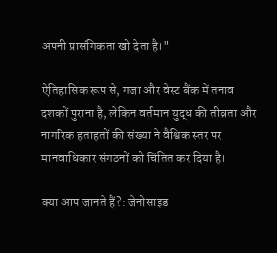अपनी प्रासंगिकता खो देता है।"

ऐतिहासिक रूप से, गजा और वेस्ट बैंक में तनाव दशकों पुराना है, लेकिन वर्तमान युद्ध की तीव्रता और नागरिक हताहतों की संख्या ने वैश्विक स्तर पर मानवाधिकार संगठनों को चिंतित कर दिया है।

क्या आप जानते हैं?: जेनोसाइड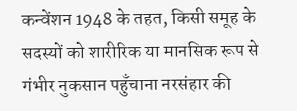कन्वेंशन 1948 के तहत, किसी समूह के सदस्यों को शारीरिक या मानसिक रूप से गंभीर नुकसान पहुँचाना नरसंहार की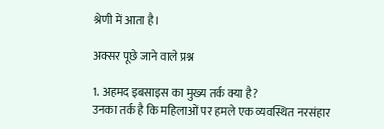श्रेणी में आता है।

अक्सर पूछे जाने वाले प्रश्न

1. अहमद इबसाइस का मुख्य तर्क क्या है?
उनका तर्क है कि महिलाओं पर हमले एक व्यवस्थित नरसंहार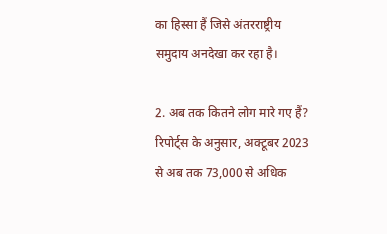का हिस्सा हैं जिसे अंतरराष्ट्रीय समुदाय अनदेखा कर रहा है।

2. अब तक कितने लोग मारे गए हैं?
रिपोर्ट्स के अनुसार, अक्टूबर 2023 से अब तक 73,000 से अधिक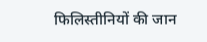फिलिस्तीनियों की जान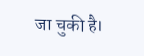जा चुकी है।